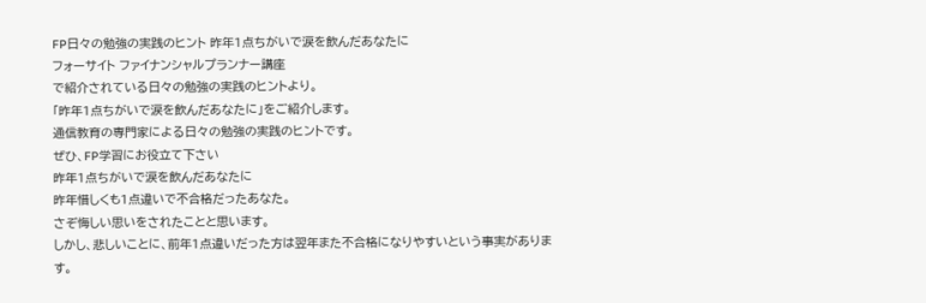FP日々の勉強の実践のヒント 昨年1点ちがいで涙を飲んだあなたに
フォーサイト ファイナンシャルプランナー講座
で紹介されている日々の勉強の実践のヒントより。
「昨年1点ちがいで涙を飲んだあなたに」をご紹介します。
通信教育の専門家による日々の勉強の実践のヒントです。
ぜひ、FP学習にお役立て下さい
昨年1点ちがいで涙を飲んだあなたに
昨年惜しくも1点違いで不合格だったあなた。
さぞ悔しい思いをされたことと思います。
しかし、悲しいことに、前年1点違いだった方は翌年また不合格になりやすいという事実があります。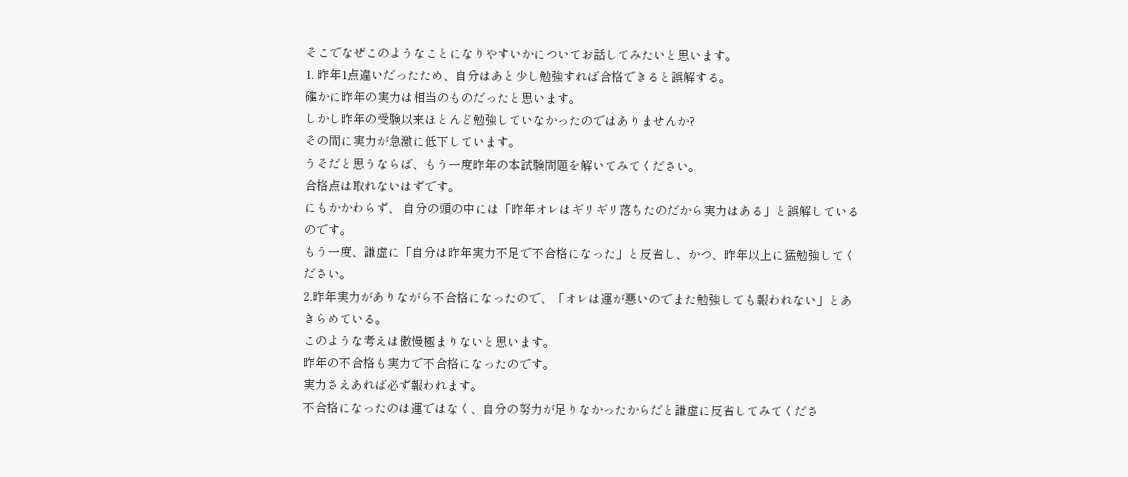そこでなぜこのようなことになりやすいかについてお話してみたいと思います。
1. 昨年1点違いだったため、自分はあと少し勉強すれば合格できると誤解する。
確かに昨年の実力は相当のものだったと思います。
しかし昨年の受験以来ほとんど勉強していなかったのではありませんか?
その間に実力が急激に低下しています。
うそだと思うならば、もう一度昨年の本試験問題を解いてみてください。
合格点は取れないはずです。
にもかかわらず、 自分の頭の中には「昨年オレはギリギリ落ちたのだから実力はある」と誤解しているのです。
もう一度、謙虚に「自分は昨年実力不足で不合格になった」と反省し、かつ、昨年以上に猛勉強してください。
2.昨年実力がありながら不合格になったので、「オレは運が悪いのでまた勉強しても報われない」とあきらめている。
このような考えは傲慢極まりないと思います。
昨年の不合格も実力で不合格になったのです。
実力さえあれば必ず報われます。
不合格になったのは運ではなく、自分の努力が足りなかったからだと謙虚に反省してみてくださ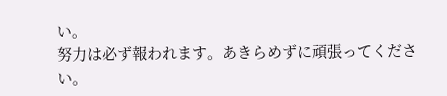い。
努力は必ず報われます。あきらめずに頑張ってください。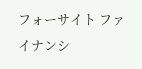フォーサイト ファイナンシ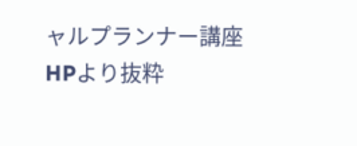ャルプランナー講座
HPより抜粋